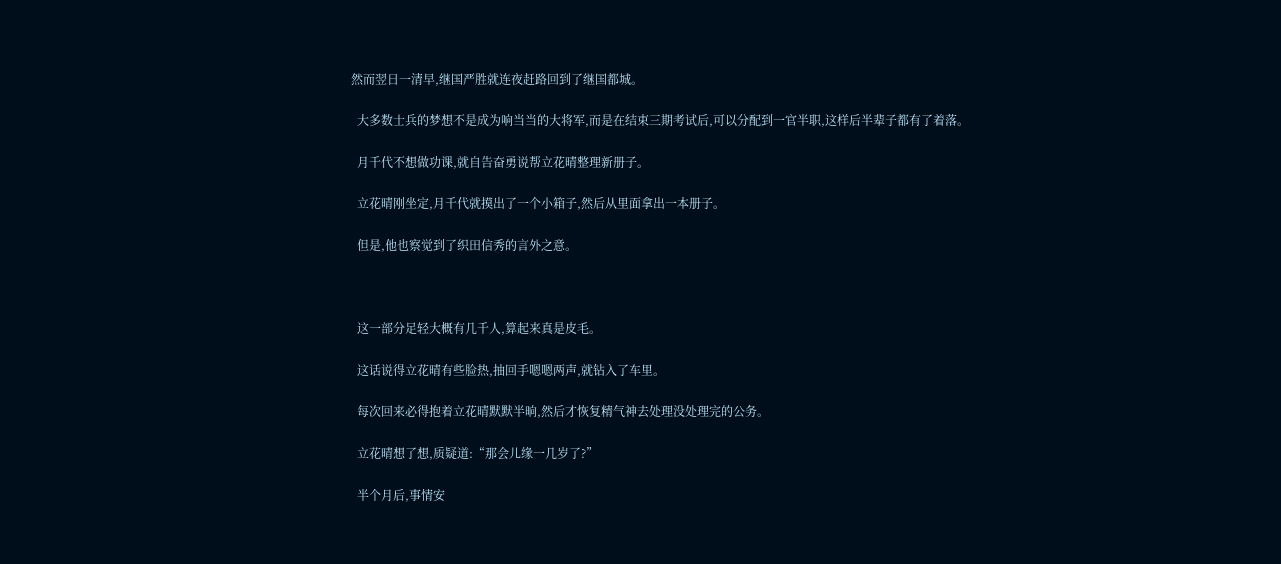然而翌日一清早,继国严胜就连夜赶路回到了继国都城。

  大多数士兵的梦想不是成为响当当的大将军,而是在结束三期考试后,可以分配到一官半职,这样后半辈子都有了着落。

  月千代不想做功课,就自告奋勇说帮立花晴整理新册子。

  立花晴刚坐定,月千代就摸出了一个小箱子,然后从里面拿出一本册子。

  但是,他也察觉到了织田信秀的言外之意。



  这一部分足轻大概有几千人,算起来真是皮毛。

  这话说得立花晴有些脸热,抽回手嗯嗯两声,就钻入了车里。

  每次回来必得抱着立花晴默默半晌,然后才恢复精气神去处理没处理完的公务。

  立花晴想了想,质疑道:“那会儿缘一几岁了?”

  半个月后,事情安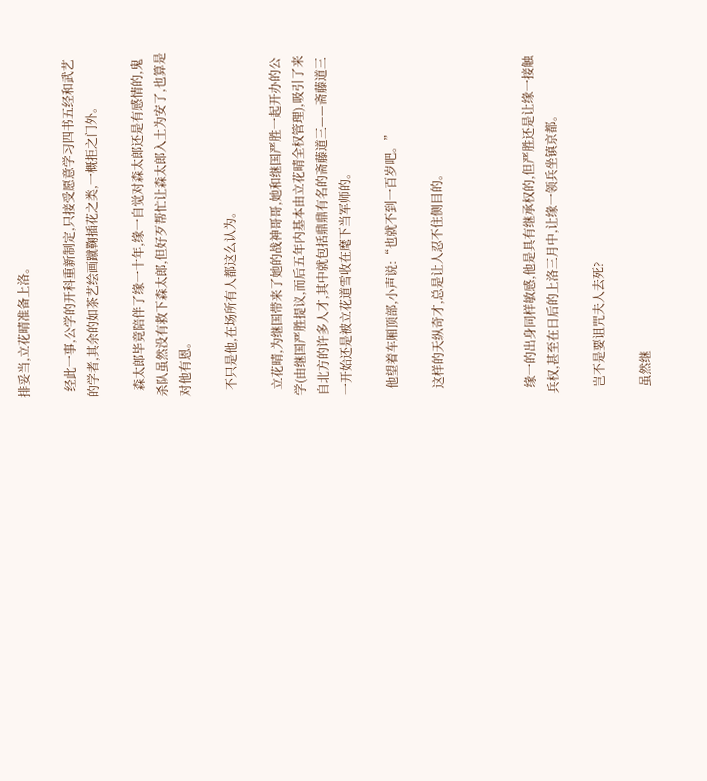排妥当,立花晴准备上洛。

  经此一事,公学的开科重新制定,只接受愿意学习四书五经和武艺的学者,其余的如茶艺绘画蹴鞠插花之类,一概拒之门外。

  森太郎毕竟陪伴了缘一十年,缘一自觉对森太郎还是有感情的,鬼杀队虽然没有救下森太郎,但好歹帮忙让森太郎入土为安了,也算是对他有恩。

  不只是他,在场所有人都这么认为。

  立花晴,为继国带来了她的战神哥哥,她和继国严胜一起开办的公学(由继国严胜提议,而后五年内基本由立花晴全权管理),吸引了来自北方的许多人才,其中就包括鼎鼎有名的斋藤道三——斋藤道三一开始还是被立花道雪收在麾下当军师的。

  他望着车厢顶部,小声说:“也就不到一百岁吧。”

  这样的天纵奇才,总是让人忍不住侧目的。



  缘一的出身同样敏感,他是具有继承权的,但严胜还是让缘一接触兵权,甚至在日后的上洛三月中,让缘一领兵坐镇京都。

  岂不是要诅咒夫人去死?

  虽然继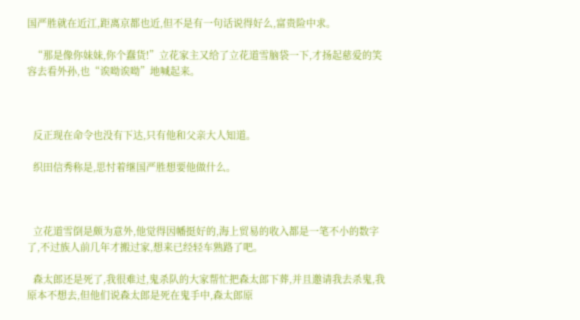国严胜就在近江,距离京都也近,但不是有一句话说得好么,富贵险中求。

  “那是像你妹妹,你个蠢货!”立花家主又给了立花道雪脑袋一下,才扬起慈爱的笑容去看外孙,也“诶呦诶呦”地喊起来。



  反正现在命令也没有下达,只有他和父亲大人知道。

  织田信秀称是,思忖着继国严胜想要他做什么。



  立花道雪倒是颇为意外,他觉得因幡挺好的,海上贸易的收入都是一笔不小的数字了,不过族人前几年才搬过家,想来已经轻车熟路了吧。

  森太郎还是死了,我很难过,鬼杀队的大家帮忙把森太郎下葬,并且邀请我去杀鬼,我原本不想去,但他们说森太郎是死在鬼手中,森太郎原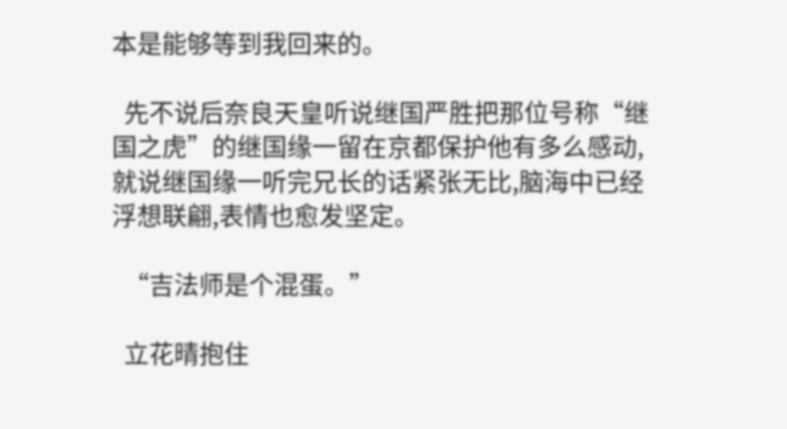本是能够等到我回来的。

  先不说后奈良天皇听说继国严胜把那位号称“继国之虎”的继国缘一留在京都保护他有多么感动,就说继国缘一听完兄长的话紧张无比,脑海中已经浮想联翩,表情也愈发坚定。

  “吉法师是个混蛋。”

  立花晴抱住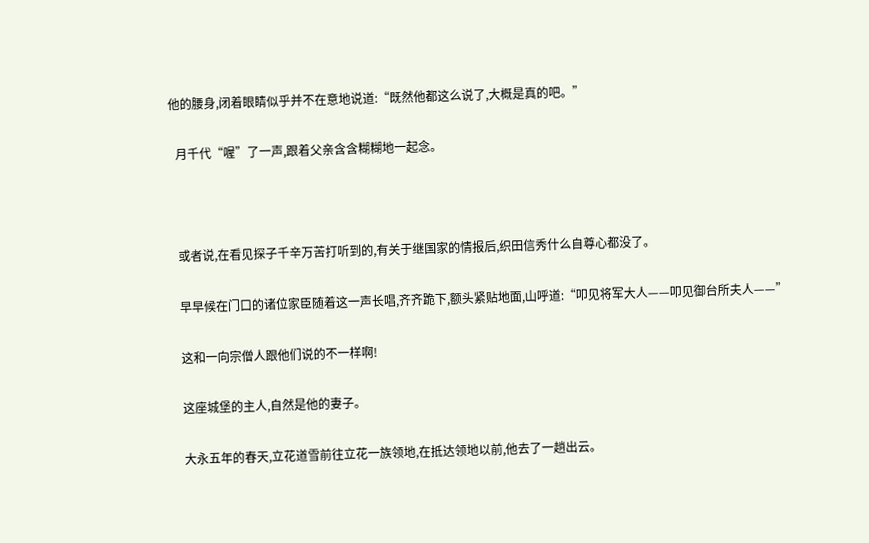他的腰身,闭着眼睛似乎并不在意地说道:“既然他都这么说了,大概是真的吧。”

  月千代“喔”了一声,跟着父亲含含糊糊地一起念。



  或者说,在看见探子千辛万苦打听到的,有关于继国家的情报后,织田信秀什么自尊心都没了。

  早早候在门口的诸位家臣随着这一声长唱,齐齐跪下,额头紧贴地面,山呼道:“叩见将军大人——叩见御台所夫人——”

  这和一向宗僧人跟他们说的不一样啊!

  这座城堡的主人,自然是他的妻子。

  大永五年的春天,立花道雪前往立花一族领地,在抵达领地以前,他去了一趟出云。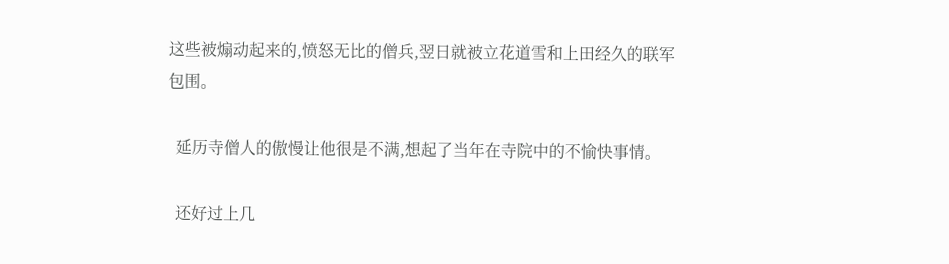这些被煽动起来的,愤怒无比的僧兵,翌日就被立花道雪和上田经久的联军包围。

  延历寺僧人的傲慢让他很是不满,想起了当年在寺院中的不愉快事情。

  还好过上几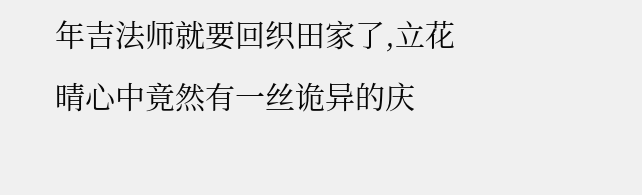年吉法师就要回织田家了,立花晴心中竟然有一丝诡异的庆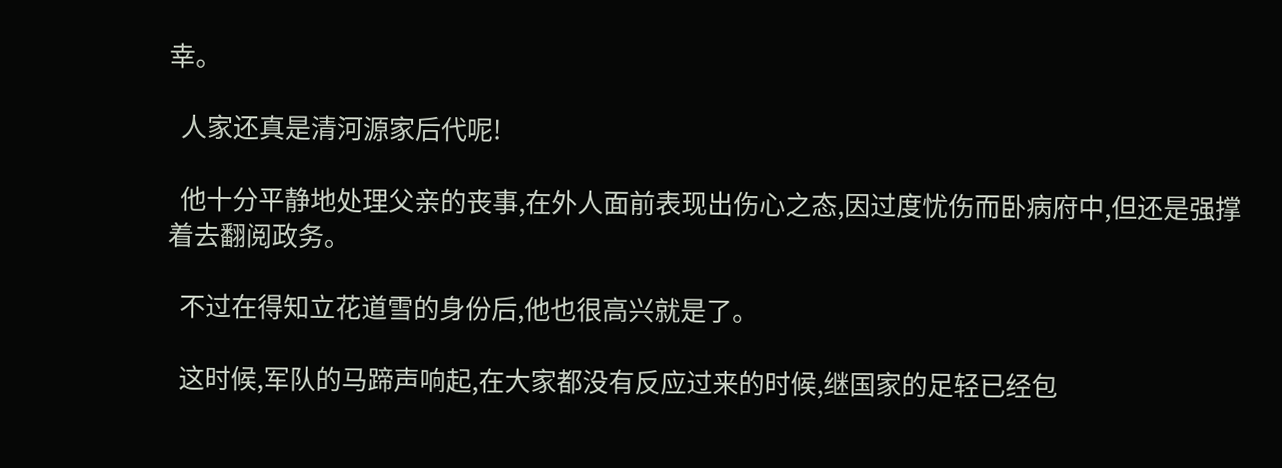幸。

  人家还真是清河源家后代呢!

  他十分平静地处理父亲的丧事,在外人面前表现出伤心之态,因过度忧伤而卧病府中,但还是强撑着去翻阅政务。

  不过在得知立花道雪的身份后,他也很高兴就是了。

  这时候,军队的马蹄声响起,在大家都没有反应过来的时候,继国家的足轻已经包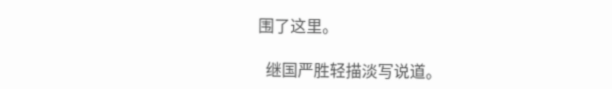围了这里。

  继国严胜轻描淡写说道。